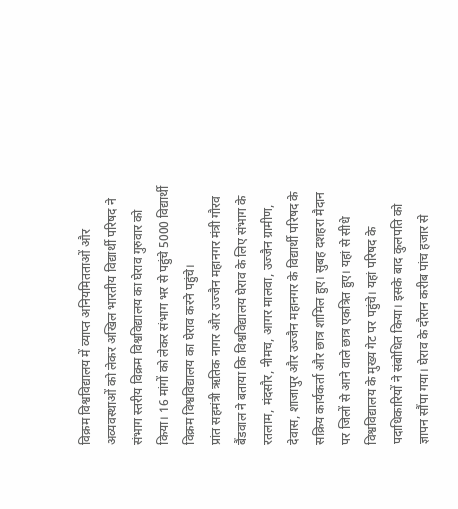विक्रम विश्वविद्यालय में व्याप्त अनियमितताओं और अव्यवस्थाओं को लेकर अखिल भारतीय विद्यार्थी परिषद ने संभाग स्तरीय विक्रम विश्वविद्यालय का घेराव गुरुवार को किया। 16 मांगों को लेकर संभाग भर से पहुंचे 5000 विद्यार्थी विक्रम विश्वविद्यालय का घेराव करने पहुंचे।
प्रांत सहमंत्री ऋतिक नागर और उज्जैन महानगर मंत्री गौरव बैंडवाल ने बताया कि विश्वविद्यालय घेराव के लिए संभाग के रतलाम, मंदसौर, नीमच, आगर मालवा, उज्जैन ग्रामीण, देवास, शाजापुर और उज्जैन महानगर के विद्यार्थी परिषद के सक्रिय कार्यकर्ता और छात्र शामिल हुए। सुबह दशहरा मैदान पर जिलों से आने वाले छात्र एकत्रित हुए। यहां से सीधे विश्वविद्यालय के मुख्य गेट पर पहुंचे। यहां परिषद के पदाधिकारियों ने संबोधित किया। इसके बाद कुलपति को ज्ञापन सौंपा गया। घेराव के दौरान करीब पांच हजार से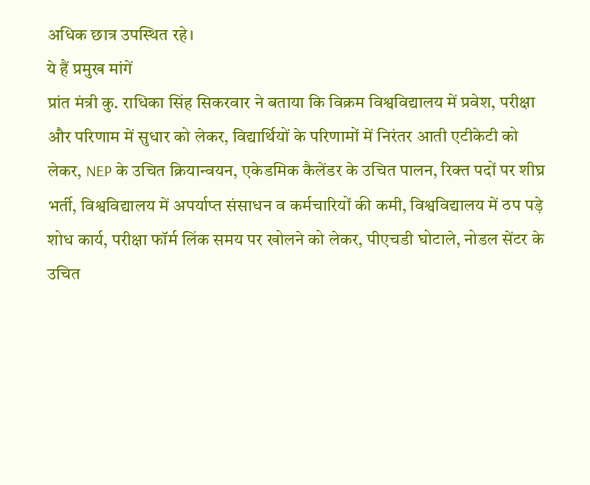अधिक छात्र उपस्थित रहे।
ये हैं प्रमुख मांगें
प्रांत मंत्री कु. राधिका सिंह सिकरवार ने बताया कि विक्रम विश्वविद्यालय में प्रवेश, परीक्षा और परिणाम में सुधार को लेकर, विद्यार्थियों के परिणामों में निरंतर आती एटीकेटी को लेकर, NEP के उचित क्रियान्वयन, एकेडमिक कैलेंडर के उचित पालन, रिक्त पदों पर शीघ्र भर्ती, विश्वविद्यालय में अपर्याप्त संसाधन व कर्मचारियों की कमी, विश्वविद्यालय में ठप पड़े शोध कार्य, परीक्षा फॉर्म लिंक समय पर खोलने को लेकर, पीएचडी घोटाले, नोडल सेंटर के उचित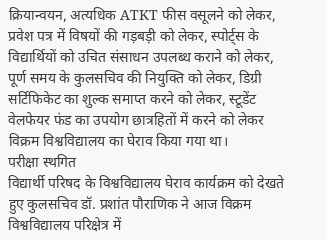क्रियान्वयन, अत्यधिक ATKT फीस वसूलने को लेकर, प्रवेश पत्र में विषयों की गड़बड़ी को लेकर, स्पोर्ट्स के विद्यार्थियों को उचित संसाधन उपलब्ध कराने को लेकर, पूर्ण समय के कुलसचिव की नियुक्ति को लेकर, डिग्री सर्टिफिकेट का शुल्क समाप्त करने को लेकर, स्टूडेंट वेलफेयर फंड का उपयोग छात्रहितों में करने को लेकर विक्रम विश्वविद्यालय का घेराव किया गया था।
परीक्षा स्थगित
विद्यार्थी परिषद के विश्वविद्यालय घेराव कार्यक्रम को देखते हुए कुलसचिव डॉ. प्रशांत पौराणिक ने आज विक्रम विश्वविद्यालय परिक्षेत्र में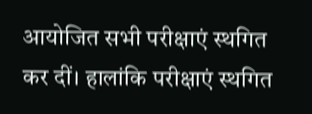आयोजित सभी परीक्षाएं स्थगित कर दीं। हालांकि परीक्षाएं स्थगित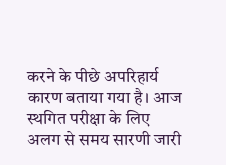करने के पीछे अपरिहार्य कारण बताया गया है। आज स्थगित परीक्षा के लिए अलग से समय सारणी जारी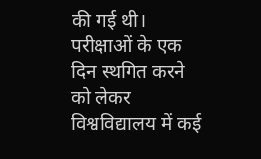की गई थी। परीक्षाओं के एक दिन स्थगित करने को लेकर विश्वविद्यालय में कई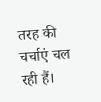तरह की चर्चाएं चल रही हैं।